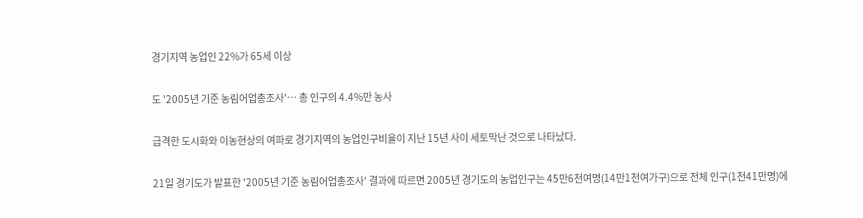경기지역 농업인 22%가 65세 이상

도 '2005년 기준 농림어업총조사'… 총 인구의 4.4%만 농사

급격한 도시화와 이농현상의 여파로 경기지역의 농업인구비율이 지난 15년 사이 세토막난 것으로 나타났다.

21일 경기도가 발표한 '2005년 기준 농림어업총조사' 결과에 따르면 2005년 경기도의 농업인구는 45만6천여명(14만1천여가구)으로 전체 인구(1천41만명)에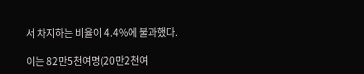서 차지하는 비율이 4.4%에 불과했다.

이는 82만5천여명(20만2천여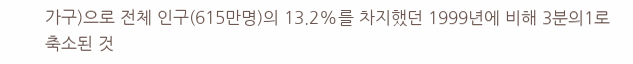가구)으로 전체 인구(615만명)의 13.2%를 차지했던 1999년에 비해 3분의1로 축소된 것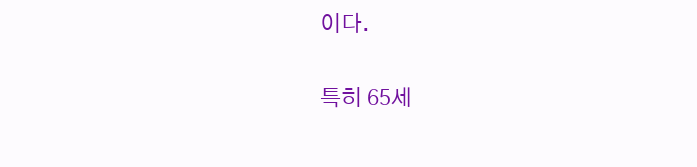이다.

특히 65세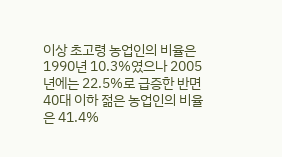이상 초고령 농업인의 비율은 1990년 10.3%였으나 2005년에는 22.5%로 급증한 반면 40대 이하 젊은 농업인의 비율은 41.4%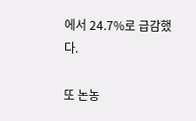에서 24.7%로 급감했다.

또 논농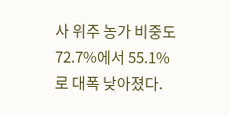사 위주 농가 비중도 72.7%에서 55.1%로 대폭 낮아졌다.